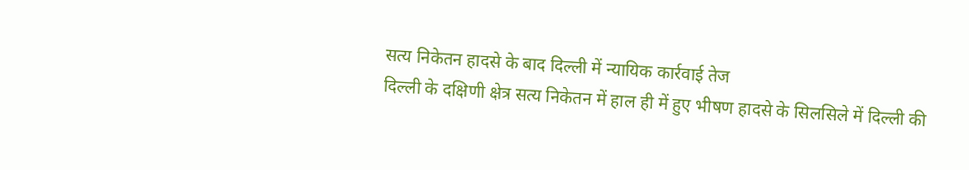सत्य निकेतन हादसे के बाद दिल्ली में न्यायिक कार्रवाई तेज
दिल्ली के दक्षिणी क्षेत्र सत्य निकेतन में हाल ही में हुए भीषण हादसे के सिलसिले में दिल्ली की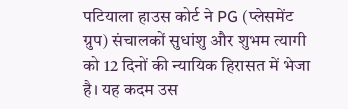पटियाला हाउस कोर्ट ने PG (प्लेसमेंट ग्रुप) संचालकों सुधांशु और शुभम त्यागी को 12 दिनों की न्यायिक हिरासत में भेजा है। यह कदम उस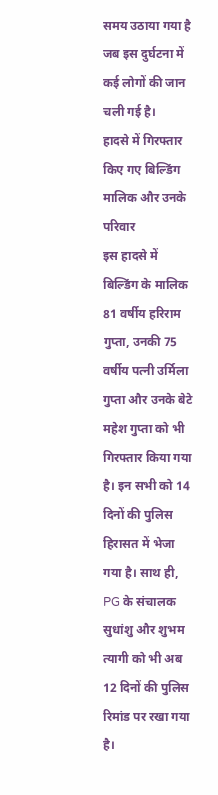समय उठाया गया है जब इस दुर्घटना में कई लोगों की जान चली गई है।
हादसे में गिरफ्तार किए गए बिल्डिंग मालिक और उनके परिवार
इस हादसे में बिल्डिंग के मालिक 81 वर्षीय हरिराम गुप्ता, उनकी 75 वर्षीय पत्नी उर्मिला गुप्ता और उनके बेटे महेश गुप्ता को भी गिरफ्तार किया गया है। इन सभी को 14 दिनों की पुलिस हिरासत में भेजा गया है। साथ ही, PG के संचालक सुधांशु और शुभम त्यागी को भी अब 12 दिनों की पुलिस रिमांड पर रखा गया है।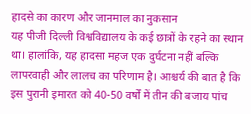हादसे का कारण और जानमाल का नुकसान
यह पीजी दिल्ली विश्वविद्यालय के कई छात्रों के रहने का स्थान था। हालांकि, यह हादसा महज एक दुर्घटना नहीं बल्कि लापरवाही और लालच का परिणाम है। आश्चर्य की बात है कि इस पुरानी इमारत को 40-50 वर्षों में तीन की बजाय पांच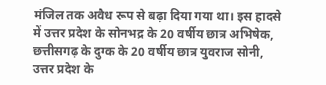मंजिल तक अवैध रूप से बढ़ा दिया गया था। इस हादसे में उत्तर प्रदेश के सोनभद्र के 20 वर्षीय छात्र अभिषेक, छत्तीसगढ़ के दुग्क के 20 वर्षीय छात्र युवराज सोनी, उत्तर प्रदेश के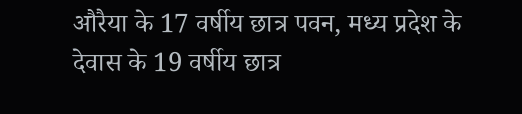औरैया के 17 वर्षीय छात्र पवन, मध्य प्रदेश के देवास के 19 वर्षीय छात्र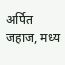अर्पित जहाज, मध्य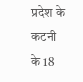प्रदेश के कटनी के 18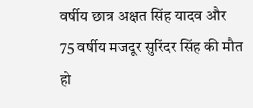वर्षीय छात्र अक्षत सिंह यादव और 75 वर्षीय मजदूर सुरिंदर सिंह की मौत हो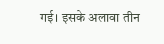गई। इसके अलावा तीन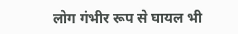लोग गंभीर रूप से घायल भी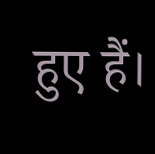हुए हैं।